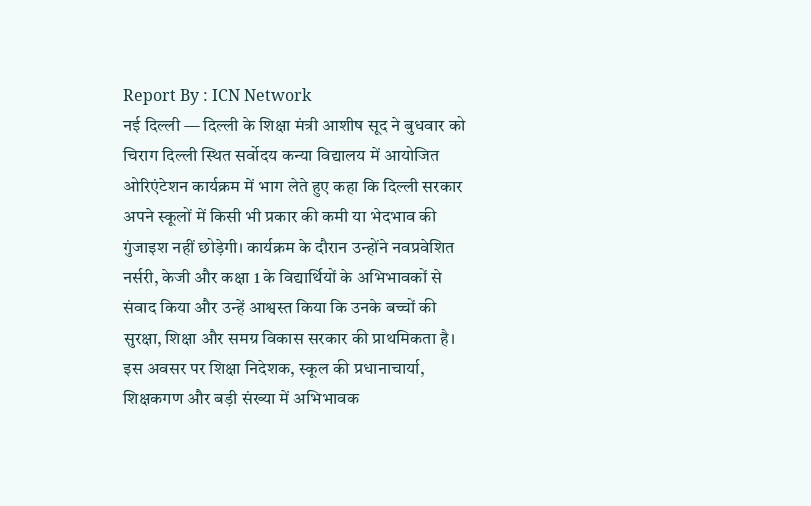Report By : ICN Network
नई दिल्ली — दिल्ली के शिक्षा मंत्री आशीष सूद ने बुधवार को चिराग दिल्ली स्थित सर्वोदय कन्या विद्यालय में आयोजित ओरिएंटेशन कार्यक्रम में भाग लेते हुए कहा कि दिल्ली सरकार अपने स्कूलों में किसी भी प्रकार की कमी या भेदभाव की गुंजाइश नहीं छोड़ेगी। कार्यक्रम के दौरान उन्होंने नवप्रवेशित नर्सरी, केजी और कक्षा 1 के विद्यार्थियों के अभिभावकों से संवाद किया और उन्हें आश्वस्त किया कि उनके बच्चों की सुरक्षा, शिक्षा और समग्र विकास सरकार की प्राथमिकता है।
इस अवसर पर शिक्षा निदेशक, स्कूल की प्रधानाचार्या, शिक्षकगण और बड़ी संख्या में अभिभावक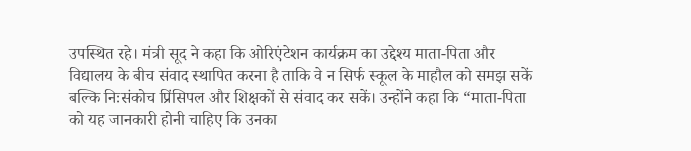उपस्थित रहे। मंत्री सूद ने कहा कि ओरिएंटेशन कार्यक्रम का उद्देश्य माता-पिता और विद्यालय के बीच संवाद स्थापित करना है ताकि वे न सिर्फ स्कूल के माहौल को समझ सकें बल्कि निःसंकोच प्रिंसिपल और शिक्षकों से संवाद कर सकें। उन्होंने कहा कि “माता-पिता को यह जानकारी होनी चाहिए कि उनका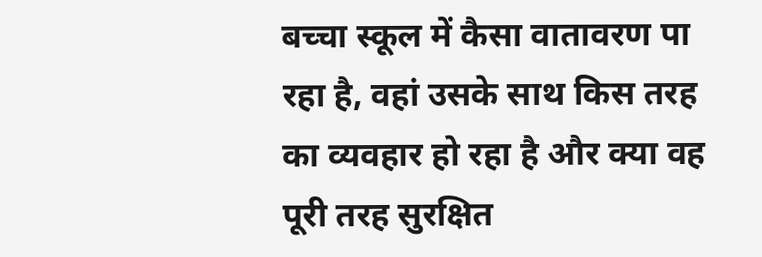बच्चा स्कूल में कैसा वातावरण पा रहा है, वहां उसके साथ किस तरह का व्यवहार हो रहा है और क्या वह पूरी तरह सुरक्षित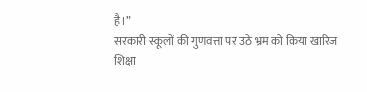है।”
सरकारी स्कूलों की गुणवत्ता पर उठे भ्रम को किया खारिज
शिक्षा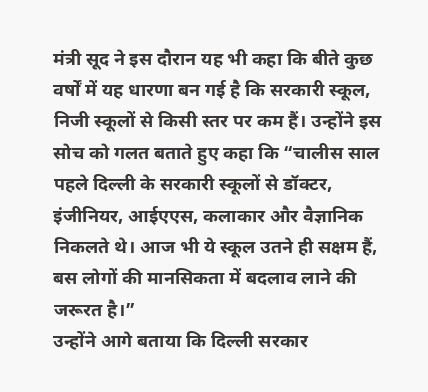मंत्री सूद ने इस दौरान यह भी कहा कि बीते कुछ वर्षों में यह धारणा बन गई है कि सरकारी स्कूल, निजी स्कूलों से किसी स्तर पर कम हैं। उन्होंने इस सोच को गलत बताते हुए कहा कि “चालीस साल पहले दिल्ली के सरकारी स्कूलों से डॉक्टर, इंजीनियर, आईएएस, कलाकार और वैज्ञानिक निकलते थे। आज भी ये स्कूल उतने ही सक्षम हैं, बस लोगों की मानसिकता में बदलाव लाने की जरूरत है।”
उन्होंने आगे बताया कि दिल्ली सरकार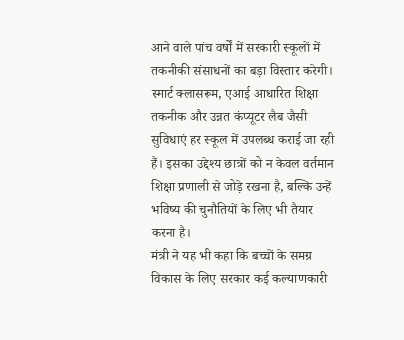आने वाले पांच वर्षों में सरकारी स्कूलों में तकनीकी संसाधनों का बड़ा विस्तार करेगी। स्मार्ट क्लासरूम, एआई आधारित शिक्षा तकनीक और उन्नत कंप्यूटर लैब जैसी सुविधाएं हर स्कूल में उपलब्ध कराई जा रही हैं। इसका उद्देश्य छात्रों को न केवल वर्तमान शिक्षा प्रणाली से जोड़े रखना है, बल्कि उन्हें भविष्य की चुनौतियों के लिए भी तैयार करना है।
मंत्री ने यह भी कहा कि बच्चों के समग्र विकास के लिए सरकार कई कल्याणकारी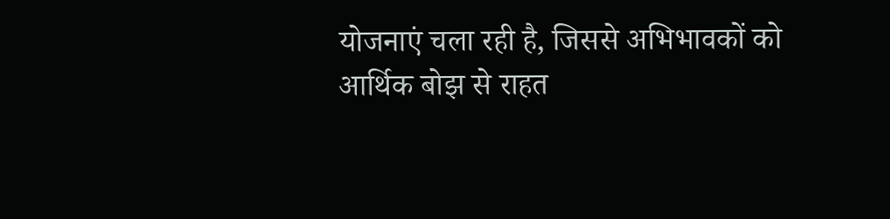योजनाएं चला रही है, जिससे अभिभावकों को आर्थिक बोझ से राहत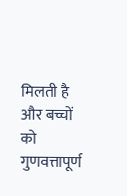मिलती है और बच्चों को गुणवत्तापूर्ण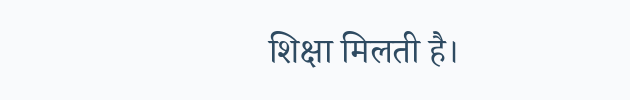शिक्षा मिलती है।